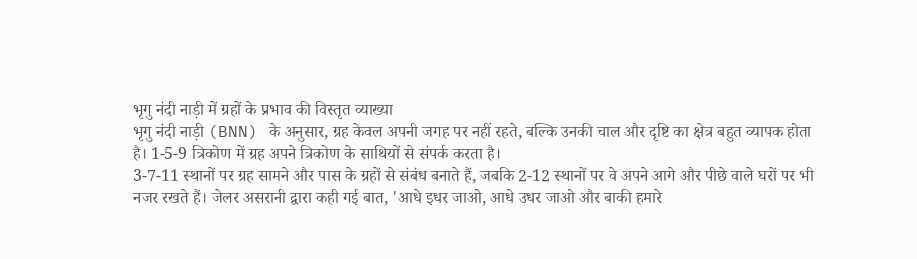भृगु नंदी नाड़ी में ग्रहों के प्रभाव की विस्तृत व्याख्या
भृगु नंदी नाड़ी (BNN) के अनुसार, ग्रह केवल अपनी जगह पर नहीं रहते, बल्कि उनकी चाल और दृष्टि का क्षेत्र बहुत व्यापक होता है। 1-5-9 त्रिकोण में ग्रह अपने त्रिकोण के साथियों से संपर्क करता है।
3-7-11 स्थानों पर ग्रह सामने और पास के ग्रहों से संबंध बनाते हैं, जबकि 2-12 स्थानों पर वे अपने आगे और पीछे वाले घरों पर भी नजर रखते हैं। जेलर असरानी द्वारा कही गई बात, 'आधे इधर जाओ, आधे उधर जाओ और बाकी हमारे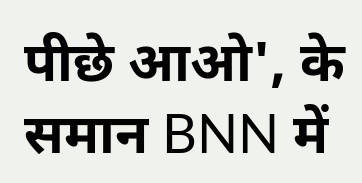पीछे आओ', के समान BNN में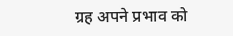ग्रह अपने प्रभाव को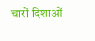चारों दिशाओं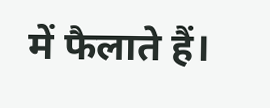में फैलाते हैं।